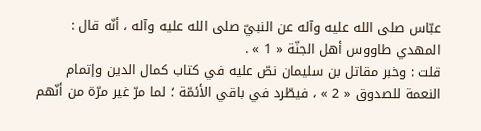عبّاس صلى الله عليه وآله عن النبيّ صلى الله عليه وآله ، أنّه قال : المهدي طاووس أهل الجنّة « 1 » .
قلت : وخبر مقاتل بن سليمان نصّ عليه في كتاب كمال الدين وإتمام النعمة للصدوق « 2 » ، فيطّرد في باقي الأئمّة ؛ لما مرّ غير مرّة من أنّهم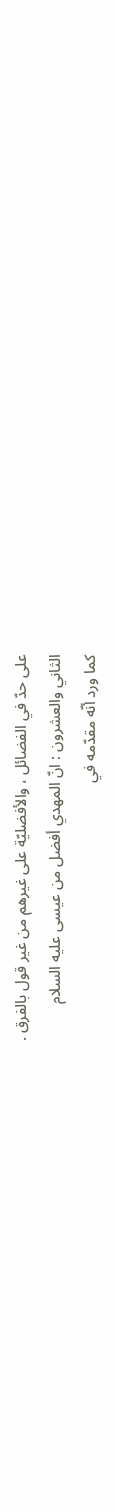على حدّ في الفضائل ، والأفضليّة على غيرهم من غير قول بالفرق .
الثاني والعشرون : انّ المهدي أفضل من عيسى عليه السلام
كما ورد أنّه مقدّمه في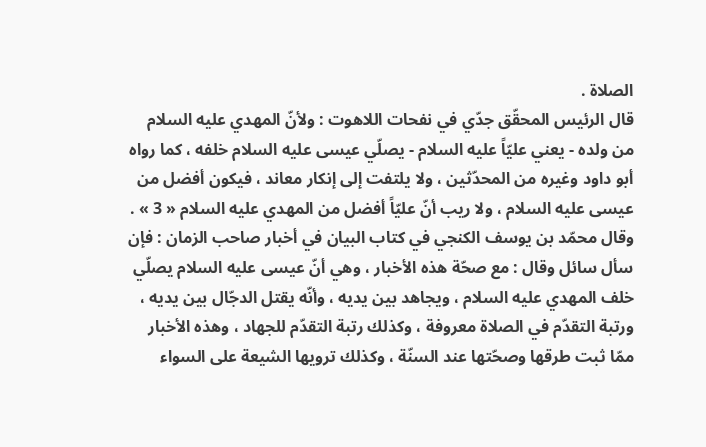الصلاة .
قال الرئيس المحقّق جدّي في نفحات اللاهوت : ولأنّ المهدي عليه السلام من ولده - يعني عليّاً عليه السلام - يصلّي عيسى عليه السلام خلفه ، كما رواه أبو داود وغيره من المحدّثين ، ولا يلتفت إلى إنكار معاند ، فيكون أفضل من عيسى عليه السلام ، ولا ريب أنّ عليّاً أفضل من المهدي عليه السلام « 3 » .
وقال محمّد بن يوسف الكنجي في كتاب البيان في أخبار صاحب الزمان : فإن سأل سائل وقال : مع صحّة هذه الأخبار ، وهي أنّ عيسى عليه السلام يصلّي خلف المهدي عليه السلام ، ويجاهد بين يديه ، وأنّه يقتل الدجّال بين يديه ، ورتبة التقدّم في الصلاة معروفة ، وكذلك رتبة التقدّم للجهاد ، وهذه الأخبار ممّا ثبت طرقها وصحّتها عند السنّة ، وكذلك ترويها الشيعة على السواء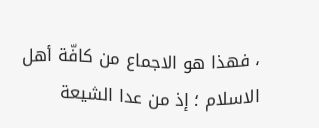، فهذا هو الاجماع من كافّة أهل الاسلام ؛ إذ من عدا الشيعة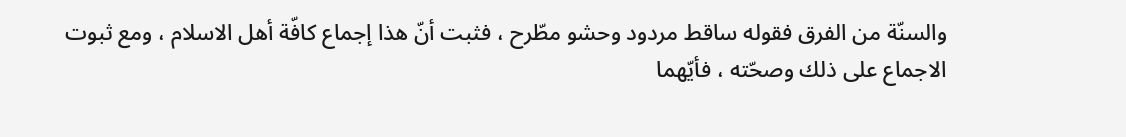والسنّة من الفرق فقوله ساقط مردود وحشو مطّرح ، فثبت أنّ هذا إجماع كافّة أهل الاسلام ، ومع ثبوت الاجماع على ذلك وصحّته ، فأيّهما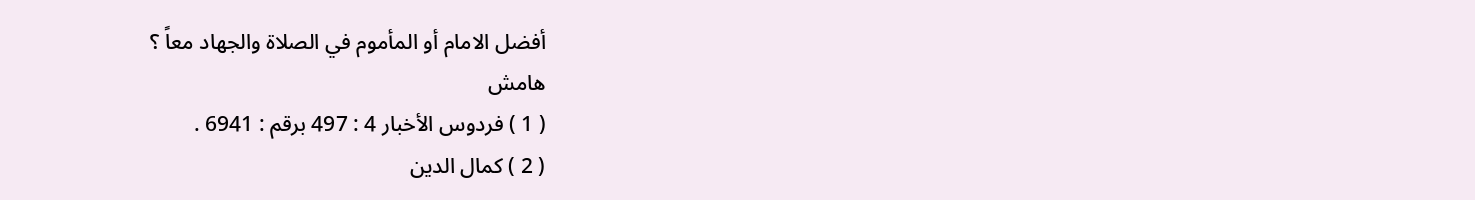أفضل الامام أو المأموم في الصلاة والجهاد معاً ؟
هامش
( 1 ) فردوس الأخبار 4 : 497 برقم : 6941 .
( 2 ) كمال الدين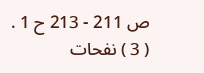ص 211 - 213 ح 1 .
( 3 ) نفحات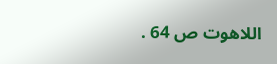اللاهوت ص 64 .